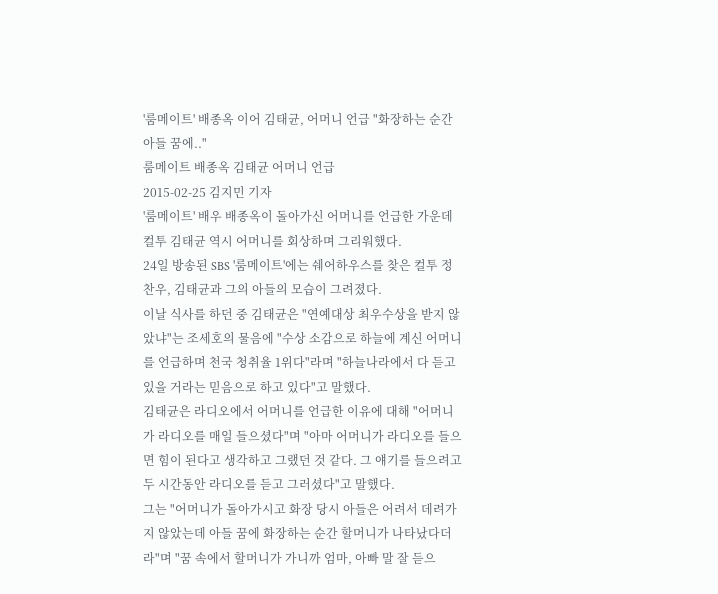'룸메이트' 배종옥 이어 김태균, 어머니 언급 "화장하는 순간 아들 꿈에.."
룸메이트 배종옥 김태균 어머니 언급
2015-02-25 김지민 기자
'룸메이트' 배우 배종옥이 돌아가신 어머니를 언급한 가운데 컬투 김태균 역시 어머니를 회상하며 그리워했다.
24일 방송된 SBS '룸메이트'에는 쉐어하우스를 찾은 컬투 정찬우, 김태균과 그의 아들의 모습이 그려졌다.
이날 식사를 하던 중 김태균은 "연예대상 최우수상을 받지 않았냐"는 조세호의 물음에 "수상 소감으로 하늘에 계신 어머니를 언급하며 천국 청취율 1위다"라며 "하늘나라에서 다 듣고 있을 거라는 믿음으로 하고 있다"고 말했다.
김태균은 라디오에서 어머니를 언급한 이유에 대해 "어머니가 라디오를 매일 들으셨다"며 "아마 어머니가 라디오를 들으면 힘이 된다고 생각하고 그랬던 것 같다. 그 얘기를 들으려고 두 시간동안 라디오를 듣고 그러셨다"고 말했다.
그는 "어머니가 돌아가시고 화장 당시 아들은 어려서 데려가지 않았는데 아들 꿈에 화장하는 순간 할머니가 나타났다더라"며 "꿈 속에서 할머니가 가니까 엄마, 아빠 말 잘 듣으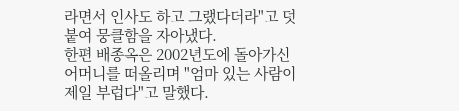라면서 인사도 하고 그랬다더라"고 덧붙여 뭉클함을 자아냈다.
한편 배종옥은 2002년도에 돌아가신 어머니를 떠올리며 "엄마 있는 사람이 제일 부럽다"고 말했다.